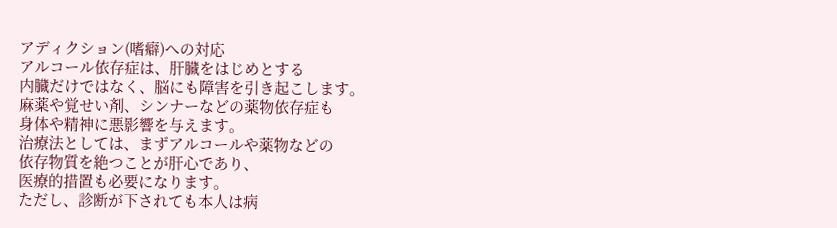アディクション(嗜癖)への対応
アルコール依存症は、肝臓をはじめとする
内臓だけではなく、脳にも障害を引き起こします。
麻薬や覚せい剤、シンナーなどの薬物依存症も
身体や精神に悪影響を与えます。
治療法としては、まずアルコールや薬物などの
依存物質を絶つことが肝心であり、
医療的措置も必要になります。
ただし、診断が下されても本人は病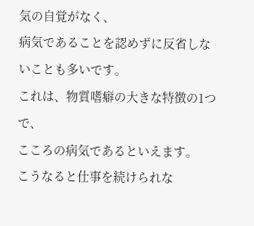気の自覚がなく、
病気であることを認めずに反省しないことも多いです。
これは、物質嗜癖の大きな特徴の1つで、
こころの病気であるといえます。
こうなると仕事を続けられな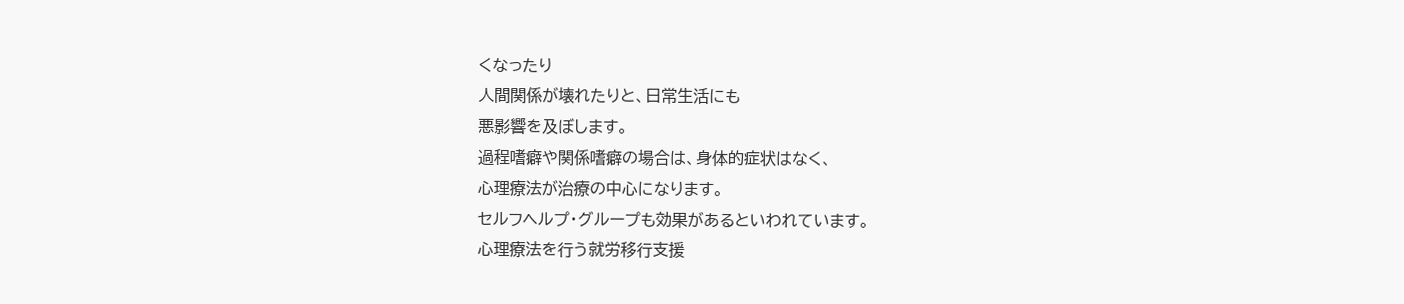くなったり
人間関係が壊れたりと、日常生活にも
悪影響を及ぼします。
過程嗜癖や関係嗜癖の場合は、身体的症状はなく、
心理療法が治療の中心になります。
セルフヘルプ・グループも効果があるといわれています。
心理療法を行う就労移行支援